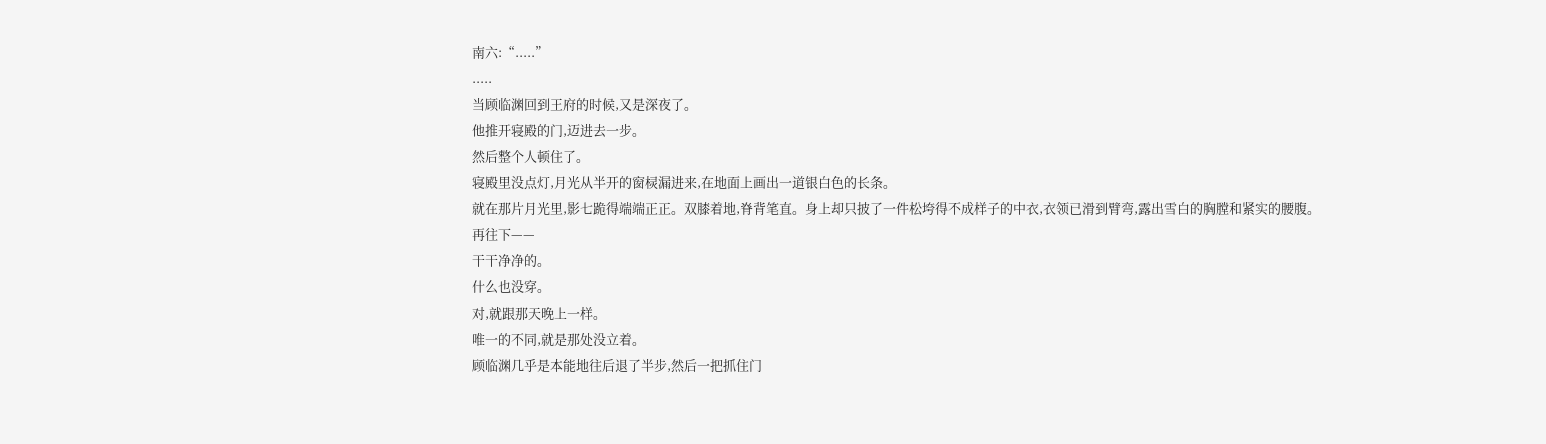南六:“.....”
.....
当顾临渊回到王府的时候,又是深夜了。
他推开寝殿的门,迈进去一步。
然后整个人顿住了。
寝殿里没点灯,月光从半开的窗棂漏进来,在地面上画出一道银白色的长条。
就在那片月光里,影七跪得端端正正。双膝着地,脊背笔直。身上却只披了一件松垮得不成样子的中衣,衣领已滑到臂弯,露出雪白的胸膛和紧实的腰腹。
再往下——
干干净净的。
什么也没穿。
对,就跟那天晚上一样。
唯一的不同,就是那处没立着。
顾临渊几乎是本能地往后退了半步,然后一把抓住门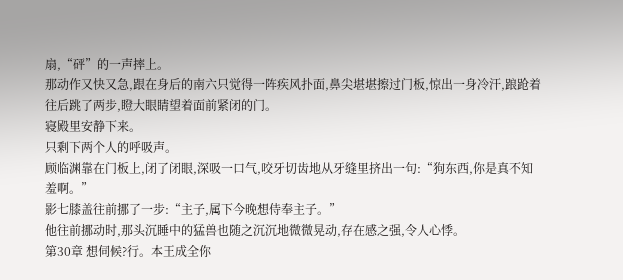扇,“砰”的一声摔上。
那动作又快又急,跟在身后的南六只觉得一阵疾风扑面,鼻尖堪堪擦过门板,惊出一身冷汗,踉跄着往后跳了两步,瞪大眼睛望着面前紧闭的门。
寝殿里安静下来。
只剩下两个人的呼吸声。
顾临渊靠在门板上,闭了闭眼,深吸一口气,咬牙切齿地从牙缝里挤出一句:“狗东西,你是真不知羞啊。”
影七膝盖往前挪了一步:“主子,属下今晚想侍奉主子。”
他往前挪动时,那头沉睡中的猛兽也随之沉沉地微微晃动,存在感之强,令人心悸。
第30章 想伺候?行。本王成全你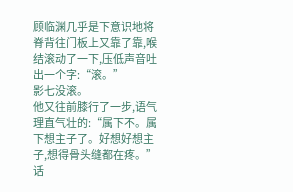顾临渊几乎是下意识地将脊背往门板上又靠了靠,喉结滚动了一下,压低声音吐出一个字:“滚。”
影七没滚。
他又往前膝行了一步,语气理直气壮的:“属下不。属下想主子了。好想好想主子,想得骨头缝都在疼。”
话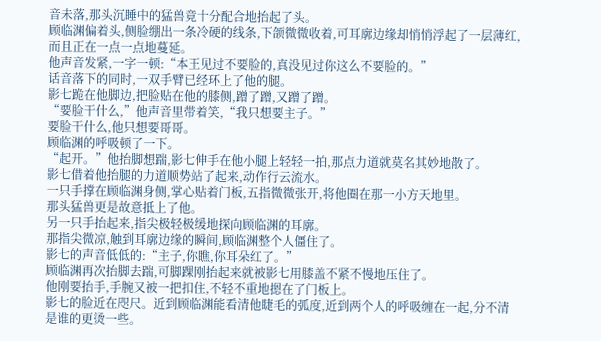音未落,那头沉睡中的猛兽竟十分配合地抬起了头。
顾临渊偏着头,侧脸绷出一条冷硬的线条,下颌微微收着,可耳廓边缘却悄悄浮起了一层薄红,而且正在一点一点地蔓延。
他声音发紧,一字一顿:“本王见过不要脸的,真没见过你这么不要脸的。”
话音落下的同时,一双手臂已经环上了他的腿。
影七跪在他脚边,把脸贴在他的膝侧,蹭了蹭,又蹭了蹭。
“要脸干什么,”他声音里带着笑,“我只想要主子。”
要脸干什么,他只想要哥哥。
顾临渊的呼吸顿了一下。
“起开。”他抬脚想踹,影七伸手在他小腿上轻轻一拍,那点力道就莫名其妙地散了。
影七借着他抬腿的力道顺势站了起来,动作行云流水。
一只手撑在顾临渊身侧,掌心贴着门板,五指微微张开,将他圈在那一小方天地里。
那头猛兽更是故意抵上了他。
另一只手抬起来,指尖极轻极缓地探向顾临渊的耳廓。
那指尖微凉,触到耳廓边缘的瞬间,顾临渊整个人僵住了。
影七的声音低低的:“主子,你瞧,你耳朵红了。”
顾临渊再次抬脚去踹,可脚踝刚抬起来就被影七用膝盖不紧不慢地压住了。
他刚要抬手,手腕又被一把扣住,不轻不重地摁在了门板上。
影七的脸近在咫尺。近到顾临渊能看清他睫毛的弧度,近到两个人的呼吸缠在一起,分不清是谁的更烫一些。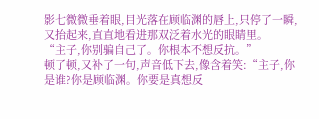影七微微垂着眼,目光落在顾临渊的唇上,只停了一瞬,又抬起来,直直地看进那双泛着水光的眼睛里。
“主子,你别骗自己了。你根本不想反抗。”
顿了顿,又补了一句,声音低下去,像含着笑:“主子,你是谁?你是顾临渊。你要是真想反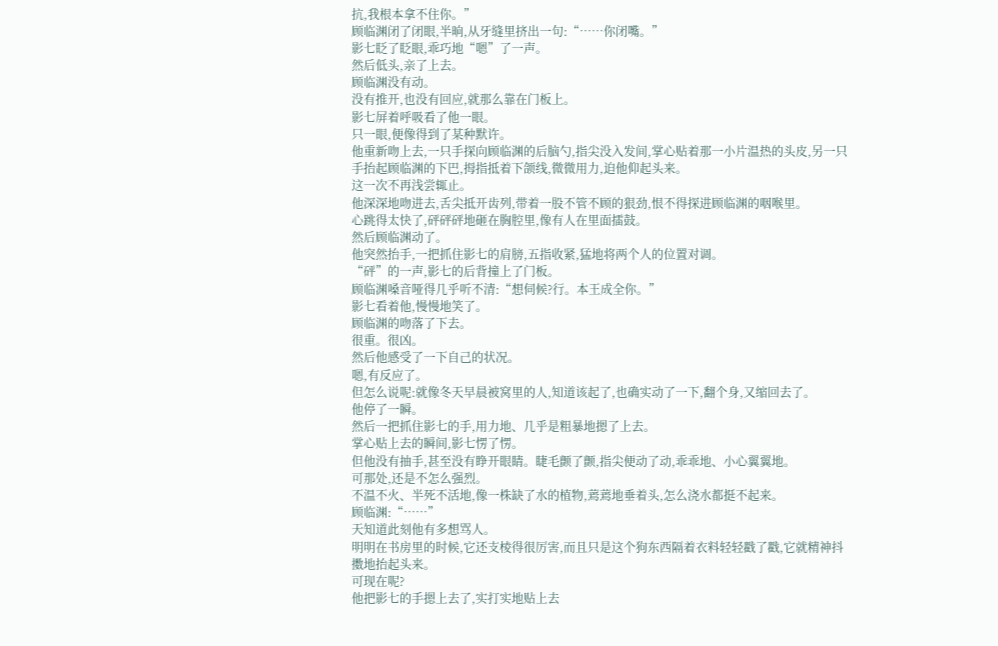抗,我根本拿不住你。”
顾临渊闭了闭眼,半晌,从牙缝里挤出一句:“……你闭嘴。”
影七眨了眨眼,乖巧地“嗯”了一声。
然后低头,亲了上去。
顾临渊没有动。
没有推开,也没有回应,就那么靠在门板上。
影七屏着呼吸看了他一眼。
只一眼,便像得到了某种默许。
他重新吻上去,一只手探向顾临渊的后脑勺,指尖没入发间,掌心贴着那一小片温热的头皮,另一只手抬起顾临渊的下巴,拇指抵着下颌线,微微用力,迫他仰起头来。
这一次不再浅尝辄止。
他深深地吻进去,舌尖抵开齿列,带着一股不管不顾的狠劲,恨不得探进顾临渊的咽喉里。
心跳得太快了,砰砰砰地砸在胸腔里,像有人在里面擂鼓。
然后顾临渊动了。
他突然抬手,一把抓住影七的肩膀,五指收紧,猛地将两个人的位置对调。
“砰”的一声,影七的后背撞上了门板。
顾临渊嗓音哑得几乎听不清:“想伺候?行。本王成全你。”
影七看着他,慢慢地笑了。
顾临渊的吻落了下去。
很重。很凶。
然后他感受了一下自己的状况。
嗯,有反应了。
但怎么说呢:就像冬天早晨被窝里的人,知道该起了,也确实动了一下,翻个身,又缩回去了。
他停了一瞬。
然后一把抓住影七的手,用力地、几乎是粗暴地摁了上去。
掌心贴上去的瞬间,影七愣了愣。
但他没有抽手,甚至没有睁开眼睛。睫毛颤了颤,指尖便动了动,乖乖地、小心翼翼地。
可那处,还是不怎么强烈。
不温不火、半死不活地,像一株缺了水的植物,蔫蔫地垂着头,怎么浇水都挺不起来。
顾临渊:“……”
天知道此刻他有多想骂人。
明明在书房里的时候,它还支棱得很厉害,而且只是这个狗东西隔着衣料轻轻戳了戳,它就精神抖擞地抬起头来。
可现在呢?
他把影七的手摁上去了,实打实地贴上去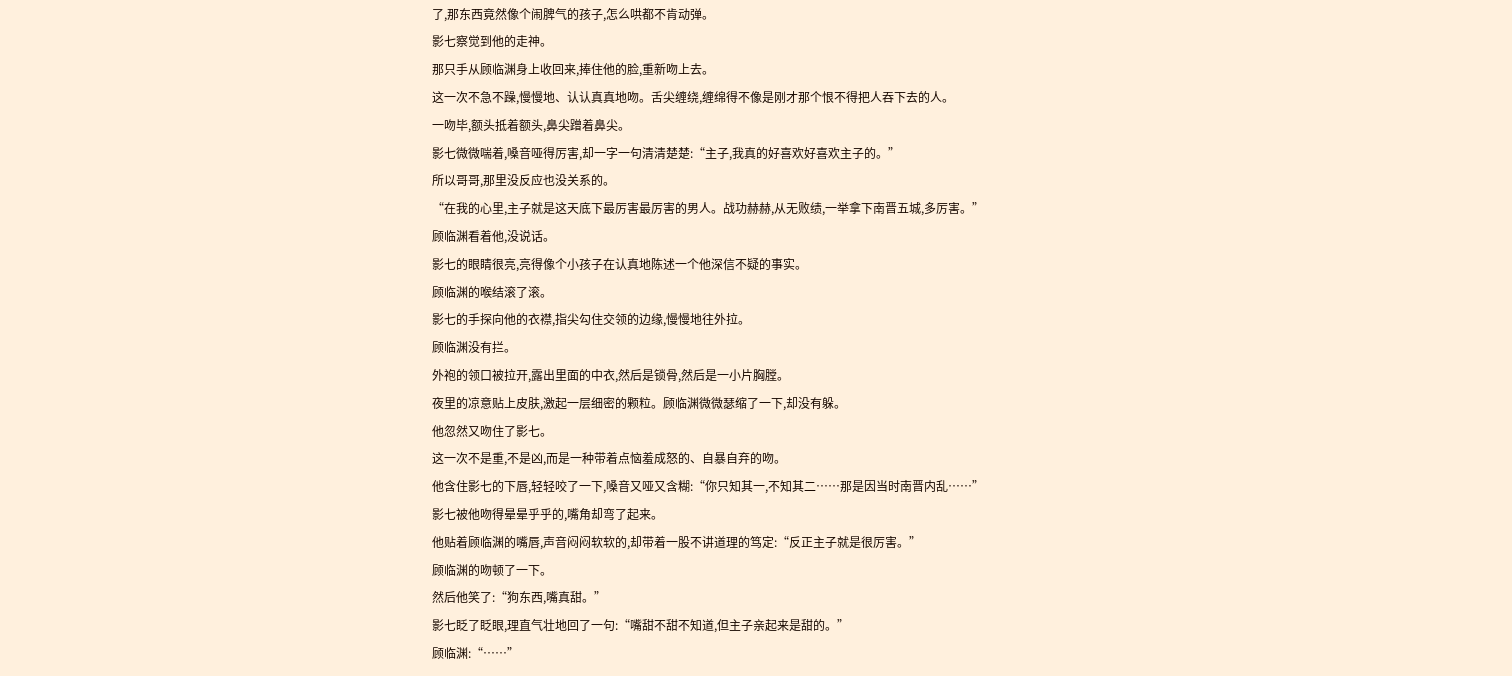了,那东西竟然像个闹脾气的孩子,怎么哄都不肯动弹。
影七察觉到他的走神。
那只手从顾临渊身上收回来,捧住他的脸,重新吻上去。
这一次不急不躁,慢慢地、认认真真地吻。舌尖缠绕,缠绵得不像是刚才那个恨不得把人吞下去的人。
一吻毕,额头抵着额头,鼻尖蹭着鼻尖。
影七微微喘着,嗓音哑得厉害,却一字一句清清楚楚:“主子,我真的好喜欢好喜欢主子的。”
所以哥哥,那里没反应也没关系的。
“在我的心里,主子就是这天底下最厉害最厉害的男人。战功赫赫,从无败绩,一举拿下南晋五城,多厉害。”
顾临渊看着他,没说话。
影七的眼睛很亮,亮得像个小孩子在认真地陈述一个他深信不疑的事实。
顾临渊的喉结滚了滚。
影七的手探向他的衣襟,指尖勾住交领的边缘,慢慢地往外拉。
顾临渊没有拦。
外袍的领口被拉开,露出里面的中衣,然后是锁骨,然后是一小片胸膛。
夜里的凉意贴上皮肤,激起一层细密的颗粒。顾临渊微微瑟缩了一下,却没有躲。
他忽然又吻住了影七。
这一次不是重,不是凶,而是一种带着点恼羞成怒的、自暴自弃的吻。
他含住影七的下唇,轻轻咬了一下,嗓音又哑又含糊:“你只知其一,不知其二……那是因当时南晋内乱……”
影七被他吻得晕晕乎乎的,嘴角却弯了起来。
他贴着顾临渊的嘴唇,声音闷闷软软的,却带着一股不讲道理的笃定:“反正主子就是很厉害。”
顾临渊的吻顿了一下。
然后他笑了:“狗东西,嘴真甜。”
影七眨了眨眼,理直气壮地回了一句:“嘴甜不甜不知道,但主子亲起来是甜的。”
顾临渊:“……”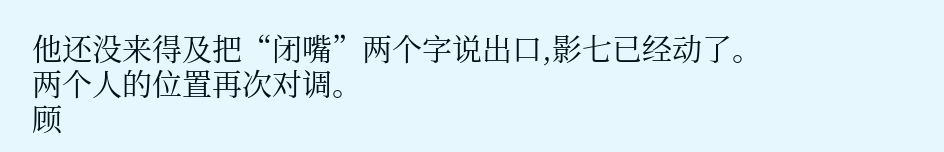他还没来得及把“闭嘴”两个字说出口,影七已经动了。
两个人的位置再次对调。
顾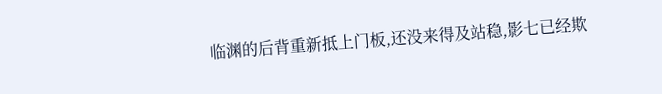临渊的后背重新抵上门板,还没来得及站稳,影七已经欺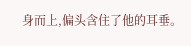身而上,偏头含住了他的耳垂。